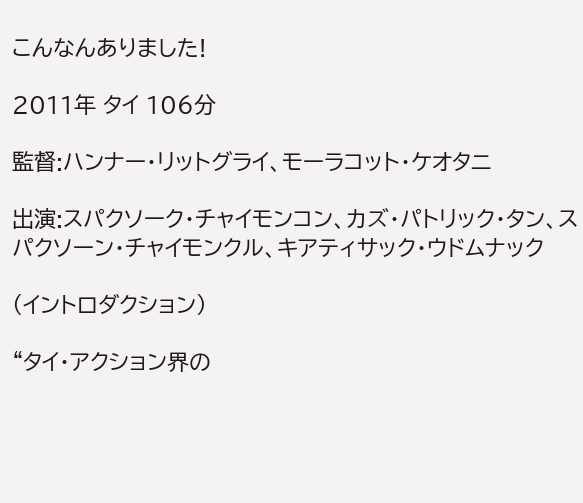こんなんありました!

2011年 タイ 106分

監督:ハンナー・リットグライ、モーラコット・ケオタニ

出演:スパクソーク・チャイモンコン、カズ・パトリック・タン、スパクソーン・チャイモンクル、キアティサック・ウドムナック

(イントロダクション)

“タイ・アクション界の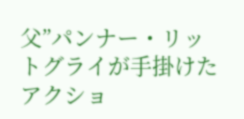父”パンナー・リットグライが手掛けたアクショ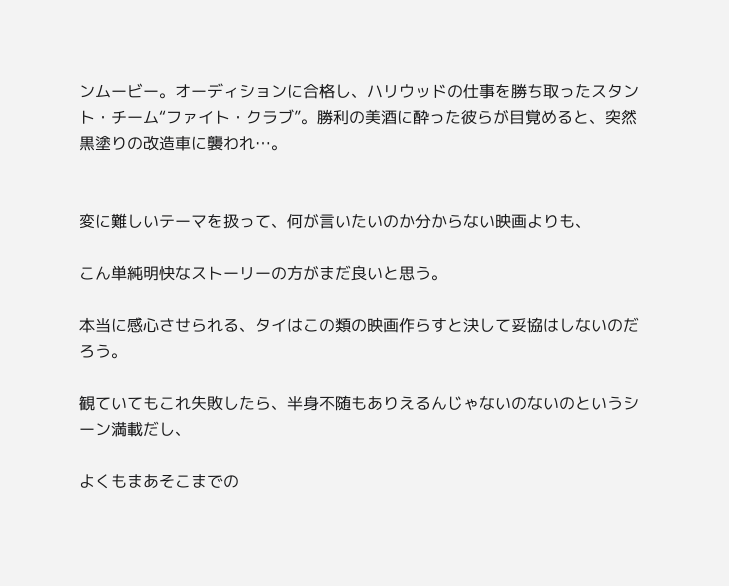ンムービー。オーディションに合格し、ハリウッドの仕事を勝ち取ったスタント・チーム“ファイト・クラブ”。勝利の美酒に酔った彼らが目覚めると、突然黒塗りの改造車に襲われ…。


変に難しいテーマを扱って、何が言いたいのか分からない映画よりも、

こん単純明快なストーリーの方がまだ良いと思う。

本当に感心させられる、タイはこの類の映画作らすと決して妥協はしないのだろう。

観ていてもこれ失敗したら、半身不随もありえるんじゃないのないのというシーン満載だし、

よくもまあそこまでの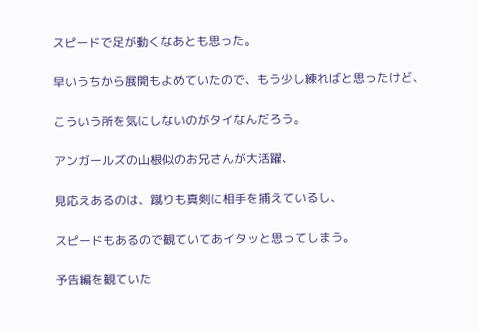スピードで足が動くなあとも思った。

早いうちから展開もよめていたので、もう少し練ればと思ったけど、

こういう所を気にしないのがタイなんだろう。

アンガールズの山根似のお兄さんが大活躍、

見応えあるのは、蹴りも真剣に相手を捕えているし、

スピードもあるので観ていてあイタッと思ってしまう。

予告編を観ていた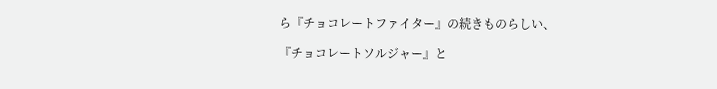ら『チョコレートファイター』の続きものらしい、

『チョコレートソルジャー』と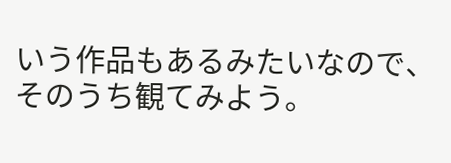いう作品もあるみたいなので、そのうち観てみよう。